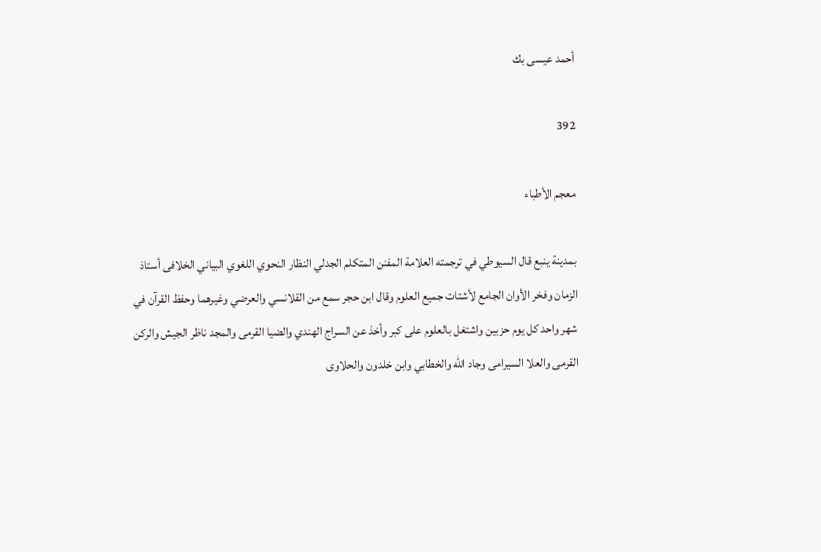أحمد عيسى بك

392

معجم الأطباء

بمدينة ينبع قال السيوطي في ترجمته العلامة المفنن المتكلم الجدلي النظار النحوي اللغوي البياني الخلافى أستاذ الزمان وفخر الأوان الجامع لأشتات جميع العلوم وقال ابن حجر سمع من القلانسي والعرضي وغيرهما وحفظ القرآن في شهر واحد كل يوم حزبين واشتغل بالعلوم على كبر وأخذ عن السراج الهندي والضيا القرمى والمجد ناظر الجيش والركن القرمى والعلا السيرامى وجاد اللّه والخطابي وابن خلدون والحلاوى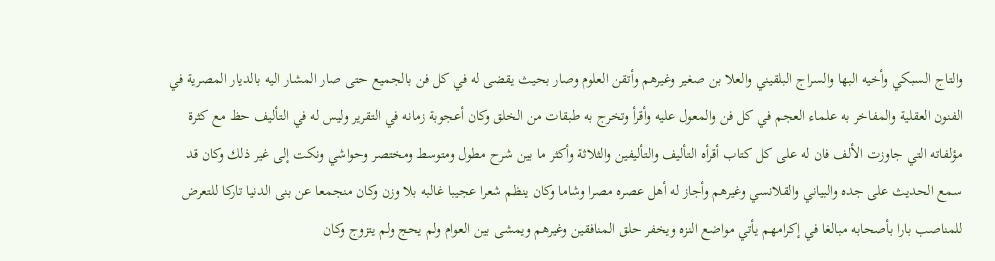والتاج السبكي وأخيه البها والسراج البلقيني والعلا بن صغير وغيرهم وأتقن العلوم وصار بحيث يقضى له في كل فن بالجميع حتى صار المشار اليه بالديار المصرية في الفنون العقلية والمفاخر به علماء العجم في كل فن والمعول عليه وأقرأ وتخرج به طبقات من الخلق وكان أعجوبة زمانه في التقرير وليس له في التأليف حظ مع كثرة مؤلفاته التي جاوزت الألف فان له على كل كتاب أقرأه التأليف والتأليفين والثلاثة وأكثر ما بين شرح مطول ومتوسط ومختصر وحواشي ونكت إلى غير ذلك وكان قد سمع الحديث على جده والبياني والقلانسي وغيرهم وأجاز له أهل عصره مصرا وشاما وكان ينظم شعرا عجيبا غالبه بلا وزن وكان منجمعا عن بنى الدنيا تاركا للتعرض للمناصب بارا بأصحابه مبالغا في إكرامهم يأتي مواضع النزه ويخفر حلق المنافقين وغيرهم ويمشى بين العوام ولم يحج ولم يتزوج وكان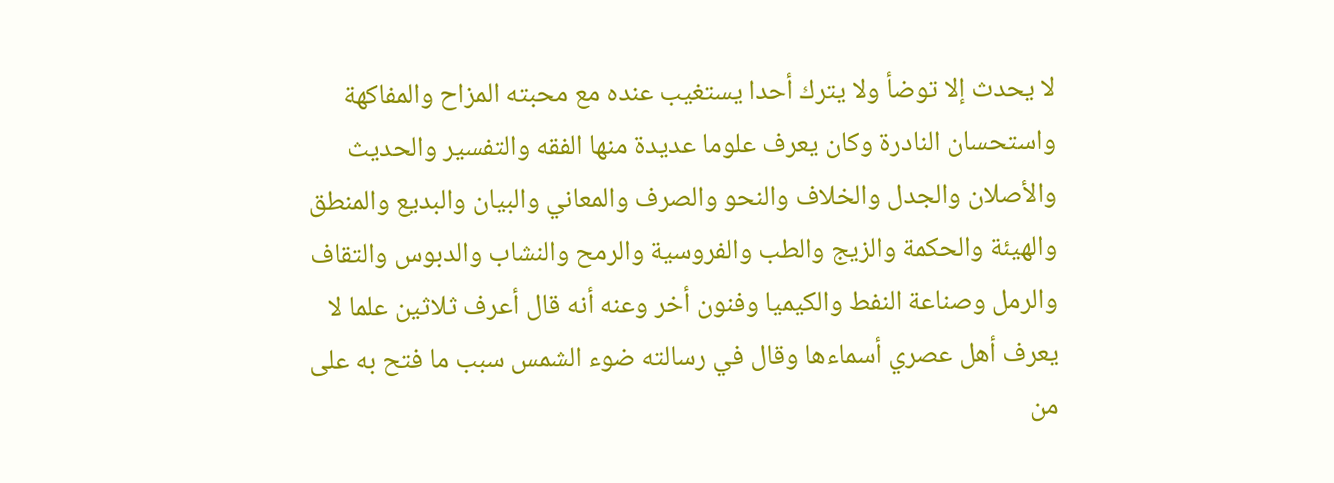لا يحدث إلا توضأ ولا يترك أحدا يستغيب عنده مع محبته المزاح والمفاكهة واستحسان النادرة وكان يعرف علوما عديدة منها الفقه والتفسير والحديث والأصلان والجدل والخلاف والنحو والصرف والمعاني والبيان والبديع والمنطق والهيئة والحكمة والزيج والطب والفروسية والرمح والنشاب والدبوس والتقاف والرمل وصناعة النفط والكيميا وفنون أخر وعنه أنه قال أعرف ثلاثين علما لا يعرف أهل عصري أسماءها وقال في رسالته ضوء الشمس سبب ما فتح به على من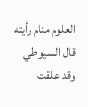العلوم منام رأيته قال السيوطي وقد علقت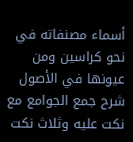أسماء مصنفاته في نحو كراسين ومن عيونها في الأصول شرح جمع الجوامع مع نكت عليه وثلاث نكت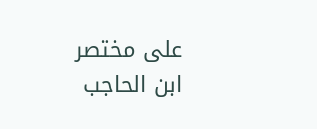على مختصر ابن الحاجب